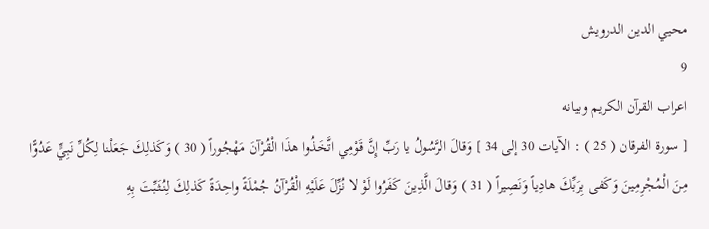محيي الدين الدرويش
9
اعراب القرآن الكريم وبيانه
[ سورة الفرقان ( 25 ) : الآيات 30 إلى 34 ] وَقالَ الرَّسُولُ يا رَبِّ إِنَّ قَوْمِي اتَّخَذُوا هذَا الْقُرْآنَ مَهْجُوراً ( 30 ) وَكَذلِكَ جَعَلْنا لِكُلِّ نَبِيٍّ عَدُوًّا مِنَ الْمُجْرِمِينَ وَكَفى بِرَبِّكَ هادِياً وَنَصِيراً ( 31 ) وَقالَ الَّذِينَ كَفَرُوا لَوْ لا نُزِّلَ عَلَيْهِ الْقُرْآنُ جُمْلَةً واحِدَةً كَذلِكَ لِنُثَبِّتَ بِهِ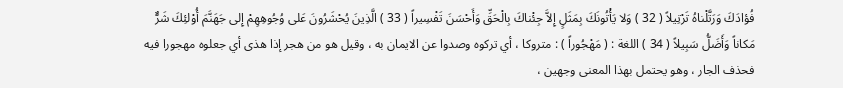فُؤادَكَ وَرَتَّلْناهُ تَرْتِيلاً ( 32 ) وَلا يَأْتُونَكَ بِمَثَلٍ إِلاَّ جِئْناكَ بِالْحَقِّ وَأَحْسَنَ تَفْسِيراً ( 33 ) الَّذِينَ يُحْشَرُونَ عَلى وُجُوهِهِمْ إِلى جَهَنَّمَ أُوْلئِكَ شَرٌّ مَكاناً وَأَضَلُّ سَبِيلاً ( 34 ) اللغة : ( مَهْجُوراً ) : متروكا ، أي تركوه وصدوا عن الايمان به ، وقيل هو من هجر إذا هذى أي جعلوه مهجورا فيه فحذف الجار ، وهو يحتمل بهذا المعنى وجهين ،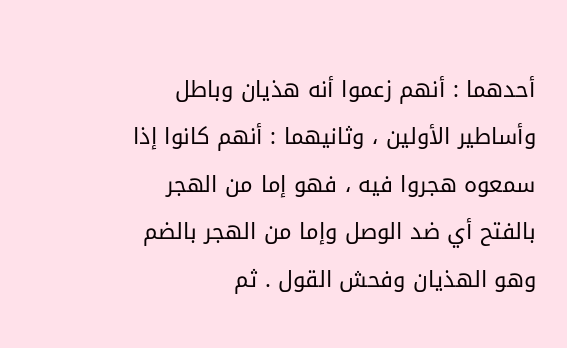أحدهما : أنهم زعموا أنه هذيان وباطل وأساطير الأولين ، وثانيهما : أنهم كانوا إذا سمعوه هجروا فيه ، فهو إما من الهجر بالفتح أي ضد الوصل وإما من الهجر بالضم وهو الهذيان وفحش القول . ثم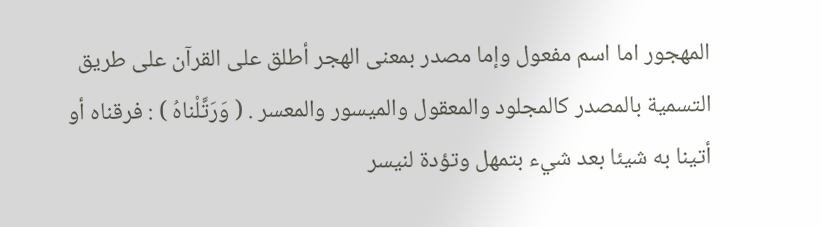المهجور اما اسم مفعول وإما مصدر بمعنى الهجر أطلق على القرآن على طريق التسمية بالمصدر كالمجلود والمعقول والميسور والمعسر . ( وَرَتَّلْناهُ ) : فرقناه أو أتينا به شيئا بعد شيء بتمهل وتؤدة لنيسر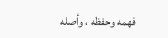فهمه وحفظه ، وأصله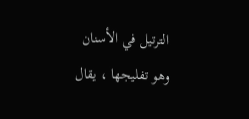الترتيل في الأسنان وهو تفليجها ، يقال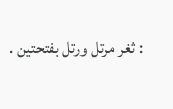: ثغر مرتل ورتل بفتحتين .